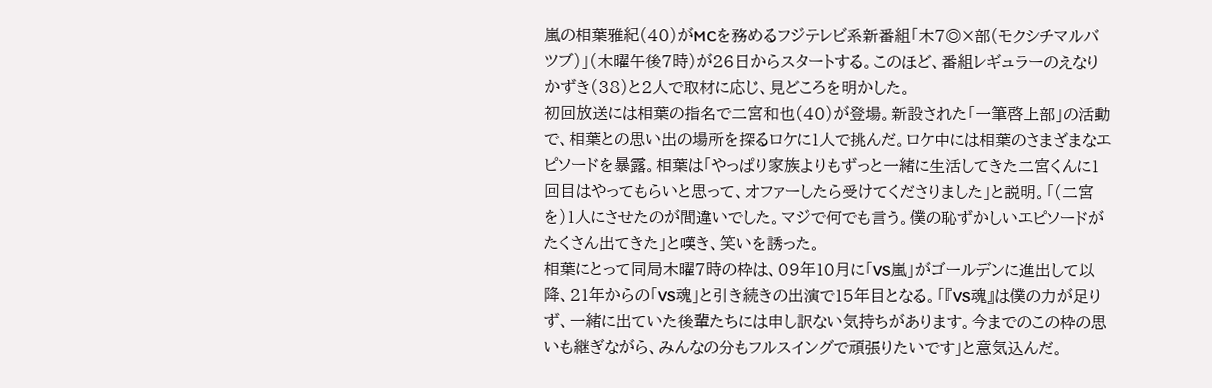嵐の相葉雅紀(40)がMCを務めるフジテレビ系新番組「木7◎×部(モクシチマルバツブ)」(木曜午後7時)が26日からスタートする。このほど、番組レギュラーのえなりかずき(38)と2人で取材に応じ、見どころを明かした。
初回放送には相葉の指名で二宮和也(40)が登場。新設された「一筆啓上部」の活動で、相葉との思い出の場所を探るロケに1人で挑んだ。ロケ中には相葉のさまざまなエピソードを暴露。相葉は「やっぱり家族よりもずっと一緒に生活してきた二宮くんに1回目はやってもらいと思って、オファーしたら受けてくださりました」と説明。「(二宮を)1人にさせたのが間違いでした。マジで何でも言う。僕の恥ずかしいエピソードがたくさん出てきた」と嘆き、笑いを誘った。
相葉にとって同局木曜7時の枠は、09年10月に「VS嵐」がゴールデンに進出して以降、21年からの「VS魂」と引き続きの出演で15年目となる。「『VS魂』は僕の力が足りず、一緒に出ていた後輩たちには申し訳ない気持ちがあります。今までのこの枠の思いも継ぎながら、みんなの分もフルスイングで頑張りたいです」と意気込んだ。